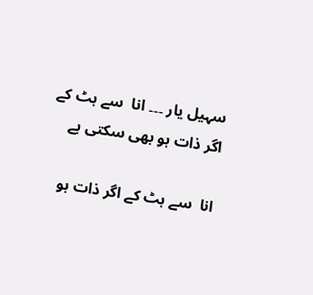سہیل یار ۔۔۔ انا  سے ہٹ کے اگر ذات ہو بھی سکتی ہے

انا  سے ہٹ کے اگر ذات ہو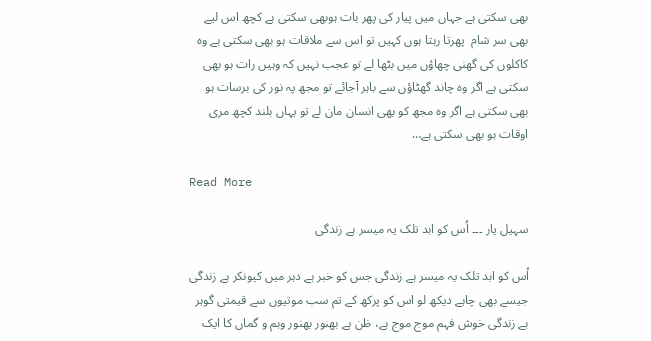بھی سکتی ہے جہاں میں پیار کی پھر بات ہوبھی سکتی ہے کچھ اس لیے بھی سر شام  پھرتا رہتا ہوں کہیں تو اس سے ملاقات ہو بھی سکتی ہے وہ کاکلوں کی گھنی چھاؤں میں بٹھا لے تو عجب نہیں کہ وہیں رات ہو بھی سکتی ہے اگر وہ چاند گھٹاؤں سے باہر آجائے تو مجھ پہ نور کی برسات ہو بھی سکتی ہے اگر وہ مجھ کو بھی انسان مان لے تو یہاں بلند کچھ مری اوقات ہو بھی سکتی ہے…

Read More

سہیل یار ۔۔۔ اُس کو ابد تلک یہ میسر ہے زندگی

اُس کو ابد تلک یہ میسر ہے زندگی جس کو خبر ہے دہر میں کیونکر ہے زندگی جیسے بھی چاہے دیکھ لو اس کو پرکھ کے تم سب موتیوں سے قیمتی گوہر ہے زندگی خوش فہم موج موج ہے، ظن ہے بھنور بھنور وہم و گماں کا ایک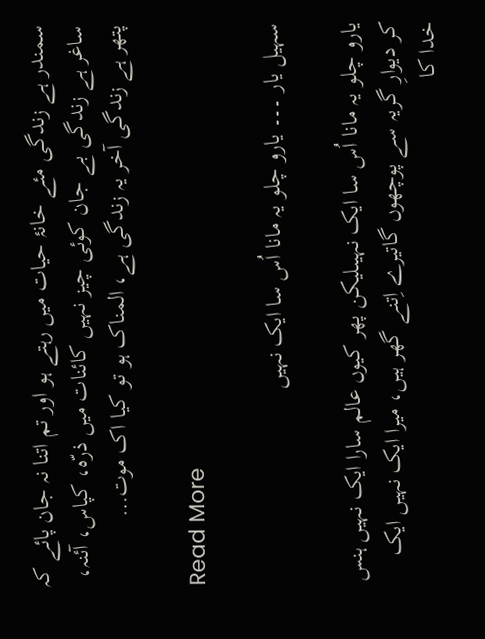سمندر ہے زندگی مئے خانۂ حیات میں رہتے ہو اور تم اتنا نہ جان پائے کہ ساغر ہے زندگی بے جان کوئی چیز نہیں کائنات میں ذرّہ، کپاس، آئنہ، پتھر ہے زندگی آخر یہ زندگی ہے، المناک ہو تو کیا اک موت…

Read More

سہیل یار ۔۔۔ یارو چلو یہ مانا اُس سا ایک نہیں

یارو چلو یہ مانا اُس سا ایک نہیںلیکن پھر کیوں عالم سارا ایک نہیں ہنس کر دیوارِ گریہ سے پوچھوں گاتیرے اِتنے گھر ہیں، میرا ایک نہیں ایک خدا کا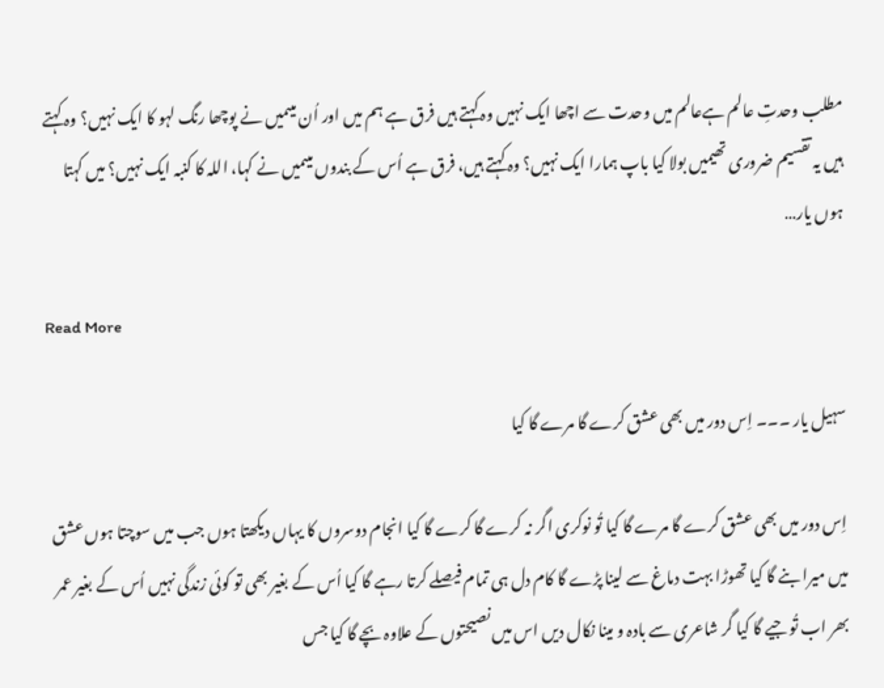مطلب وحدتِ عالم ہےعالم میں وحدت سے اچھا ایک نہیں وہ کہتے ہیں فرق ہے ہم میں اور اُن میںمیں نے پوچھا رنگ لہو کا ایک نہیں؟ وہ کہتے ہیں یہ تقسیم ضروری تھیمیں بولا کیا باپ ہمارا ایک نہیں؟ وہ کہتے ہیں، فرق ہے اُس کے بندوں میںمیں نے کہا، اللہ کا کنبہ ایک نہیں؟ میں کہتا ہوں یار…

Read More

سہیل یار ۔۔۔ اِس دور میں بھی عشق کرے گا مرے گا کیا

اِس دور میں بھی عشق کرے گا مرے گا کیا تُو نوکری اگر نہ کرے گا کرے گا کیا انجام دوسروں کا یہاں دیکھتا ہوں جب میں سوچتا ہوں عشق میں میرا بنے گا کیا تھوڑا بہت دماغ سے لینا پڑے گا کام دل ہی تمام فیصلے کرتا رہے گا کیا اُس کے بغیر بھی تو کوئی زندگی نہیں اُس کے بغیر عمر بھر اب تُو جیے گا کیا گر شاعری سے بادہ و مینا نکال دیں اس میں نصیحتوں کے علاوہ بچے گا کیا جس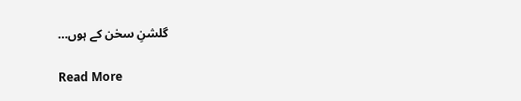گلشنِ سخن کے ہوں…

Read More